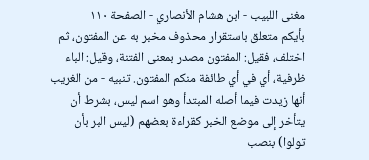مغنى اللبيب - ابن هشام الأنصاري - الصفحة ١١٠
بأيكم متعلق باستقرار محذوف مخبر به عن المفتون، ثم اختلف، فقيل: المفتون مصدر بمعنى الفتنة، وقيل: الباء ظرفية، أي في أي طائفة منكم المفتون. تنبيه - من الغريب أنها زيدت فيما أصله المبتدأ وهو اسم ليس، بشرط أن يتأخر إلى موضع الخبر كقراءة بعضهم (ليس البر بأن تولوا) بنصب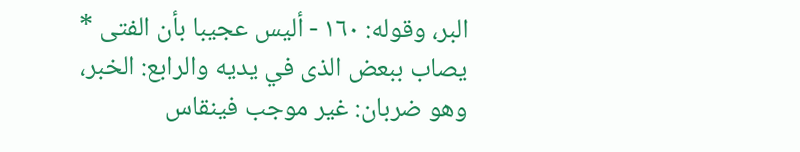البر، وقوله: ١٦٠ - أليس عجيبا بأن الفتى * يصاب ببعض الذى في يديه والرابع: الخبر، وهو ضربان: غير موجب فينقاس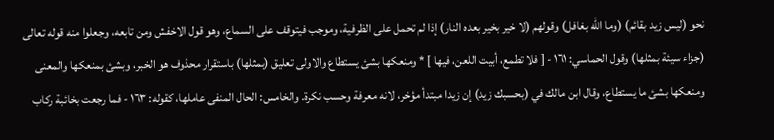نحو (ليس زيد بقائم) (وما الله بغافل) وقولهم (لا خير بخير بعده النار) إذا لم تحمل على الظرفية، وموجب فيتوقف على السماع، وهو قول الاخفش ومن تابعه، وجعلوا منه قوله تعالى (جزاء سيئة بمثلها) وقول الحماسي: ١٦١ - [ فلا تطمع، أبيت اللعن، فيها ] * ومنعكها بشئ يستطاع والاولى تعليق (بمثلها) باستقرار محذوف هو الخبر، وبشئ بمنعكها والمعنى ومنعكها بشئ ما يستطاع، وقال ابن مالك في (بحسبك زيد) إن زيدا مبتدأ مؤخر، لانه معرفة وحسب نكرة. والخامس: الحال المنفى عاملها، كقوله: ١٦٣ - فما رجعت بخائبة ركاب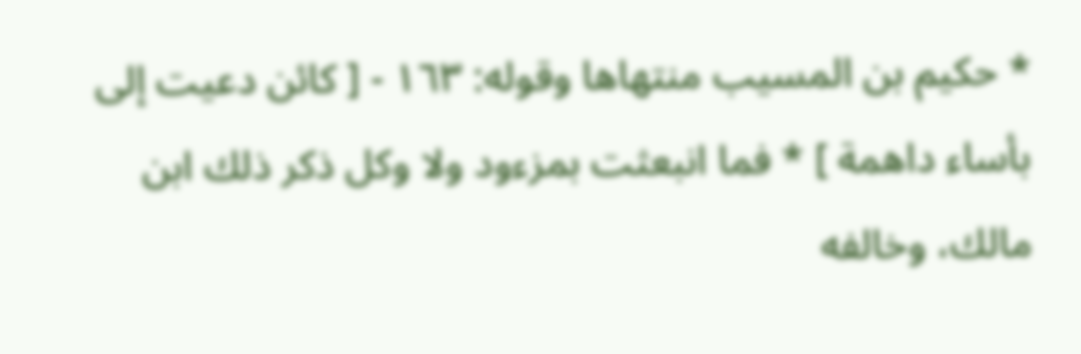* حكيم بن المسيب منتهاها وقوله: ١٦٣ - [ كائن دعيت إلى بأساء داهمة ] * فما انبعثت بمزءود ولا وكل ذكر ذلك ابن مالك، وخالفه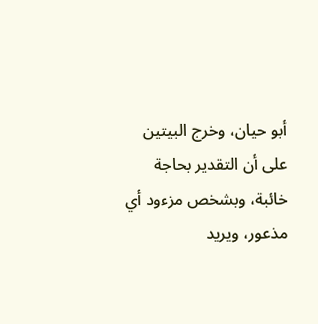أبو حيان، وخرج البيتين على أن التقدير بحاجة خائبة، وبشخص مزءود أي مذعور، ويريد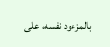بالمزءود نفسه، على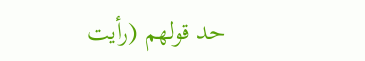حد قولهم (رأيت